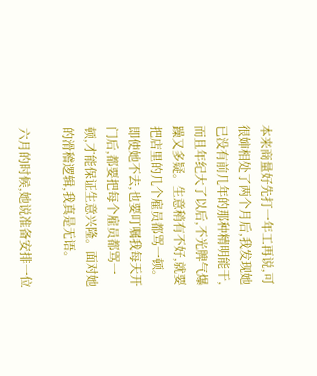本来商量好先打一年工再说,可很婶相处了两个月后,我发现她已没有前几年的那种精明能干,而且年纪大了以后,不光脾气爆躁又多疑。生意稍有不好,就要把店里的几个雇员都骂一顿。即使她不去,也要叮嘱我每天开门后,都要把每个雇员都骂一顿,才能保证生意兴隆。面对她的滑稽逻辑,我真是无语。

六月的时候,她说准备安排一位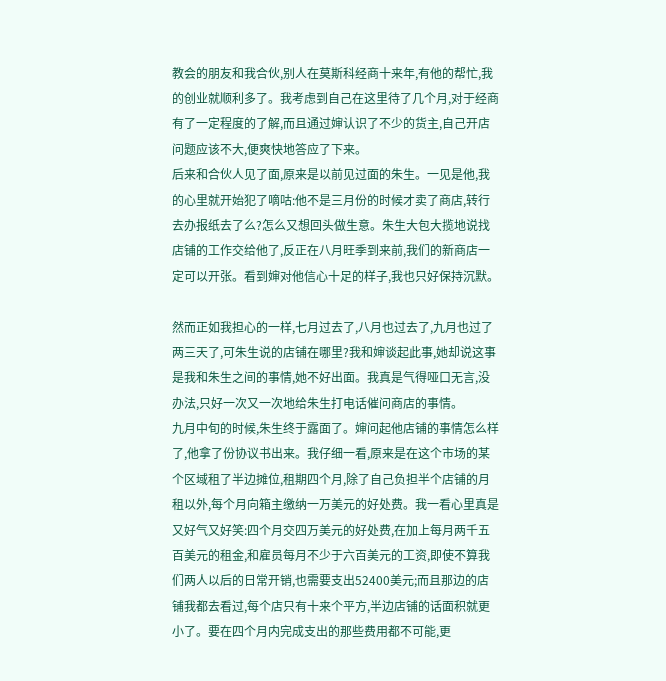教会的朋友和我合伙,别人在莫斯科经商十来年,有他的帮忙,我的创业就顺利多了。我考虑到自己在这里待了几个月,对于经商有了一定程度的了解,而且通过婶认识了不少的货主,自己开店问题应该不大,便爽快地答应了下来。
后来和合伙人见了面,原来是以前见过面的朱生。一见是他,我的心里就开始犯了嘀咕:他不是三月份的时候才卖了商店,转行去办报纸去了么?怎么又想回头做生意。朱生大包大揽地说找店铺的工作交给他了,反正在八月旺季到来前,我们的新商店一定可以开张。看到婶对他信心十足的样子,我也只好保持沉默。

然而正如我担心的一样,七月过去了,八月也过去了,九月也过了两三天了,可朱生说的店铺在哪里?我和婶谈起此事,她却说这事是我和朱生之间的事情,她不好出面。我真是气得哑口无言,没办法,只好一次又一次地给朱生打电话催问商店的事情。
九月中旬的时候,朱生终于露面了。婶问起他店铺的事情怎么样了,他拿了份协议书出来。我仔细一看,原来是在这个市场的某个区域租了半边摊位,租期四个月,除了自己负担半个店铺的月租以外,每个月向箱主缴纳一万美元的好处费。我一看心里真是又好气又好笑:四个月交四万美元的好处费,在加上每月两千五百美元的租金,和雇员每月不少于六百美元的工资,即使不算我们两人以后的日常开销,也需要支出52400美元;而且那边的店铺我都去看过,每个店只有十来个平方,半边店铺的话面积就更小了。要在四个月内完成支出的那些费用都不可能,更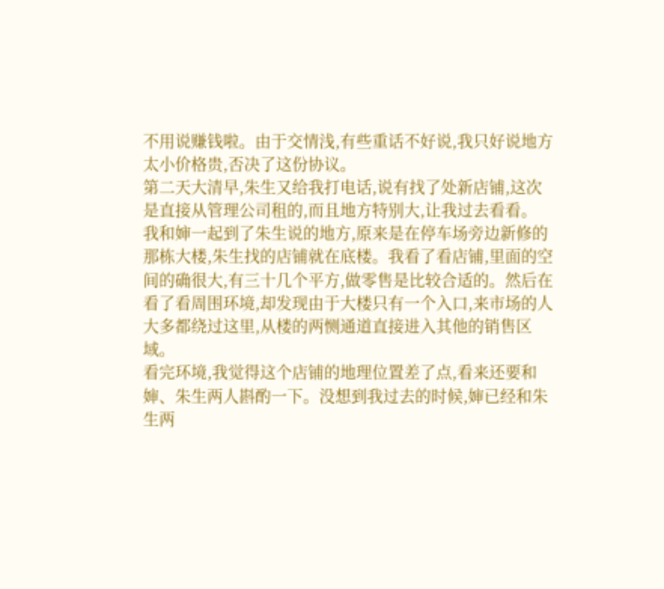不用说赚钱啦。由于交情浅,有些重话不好说,我只好说地方太小价格贵,否决了这份协议。
第二天大清早,朱生又给我打电话,说有找了处新店铺,这次是直接从管理公司租的,而且地方特别大,让我过去看看。
我和婶一起到了朱生说的地方,原来是在停车场旁边新修的那栋大楼,朱生找的店铺就在底楼。我看了看店铺,里面的空间的确很大,有三十几个平方,做零售是比较合适的。然后在看了看周围环境,却发现由于大楼只有一个入口,来市场的人大多都绕过这里,从楼的两恻通道直接进入其他的销售区域。
看完环境,我觉得这个店铺的地理位置差了点,看来还要和婶、朱生两人斟酌一下。没想到我过去的时候,婶已经和朱生两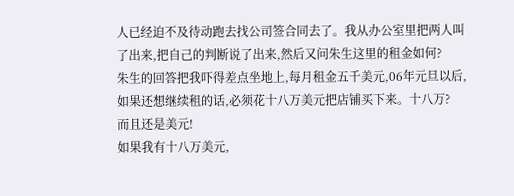人已经迫不及待动跑去找公司签合同去了。我从办公室里把两人叫了出来,把自己的判断说了出来,然后又问朱生这里的租金如何?
朱生的回答把我吓得差点坐地上,每月租金五千美元,06年元旦以后,如果还想继续租的话,必须花十八万美元把店铺买下来。十八万?
而且还是美元!
如果我有十八万美元,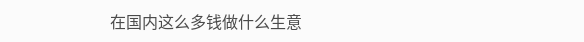在国内这么多钱做什么生意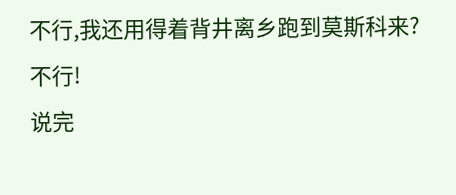不行,我还用得着背井离乡跑到莫斯科来?
不行!
说完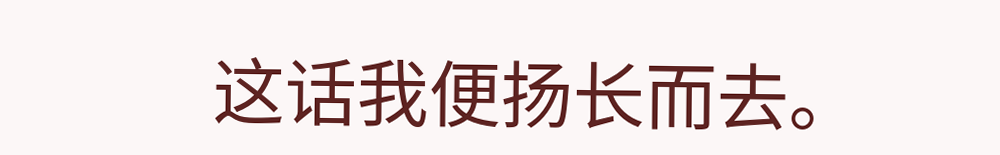这话我便扬长而去。